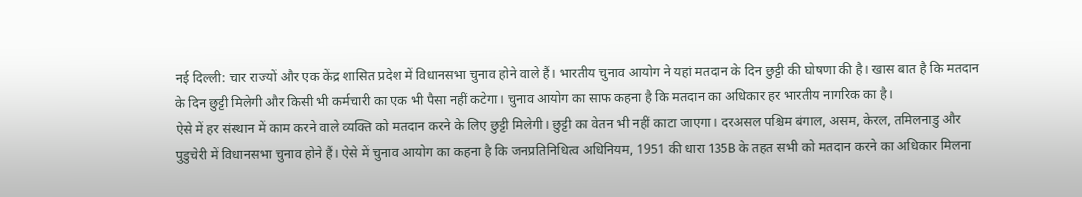नई दिल्ली: चार राज्यों और एक केंद्र शासित प्रदेश में विधानसभा चुनाव होने वाले हैं। भारतीय चुनाव आयोग ने यहां मतदान के दिन छुट्टी की घोषणा की है। खास बात है कि मतदान के दिन छुट्टी मिलेगी और किसी भी कर्मचारी का एक भी पैसा नहीं कटेगा। चुनाव आयोग का साफ कहना है कि मतदान का अधिकार हर भारतीय नागरिक का है।
ऐसे में हर संस्थान में काम करने वाले व्यक्ति को मतदान करने के लिए छुट्टी मिलेगी। छुट्टी का वेतन भी नहीं काटा जाएगा। दरअसल पश्चिम बंगाल, असम, केरल, तमिलनाडु और पुडुचेरी में विधानसभा चुनाव होने हैं। ऐसे में चुनाव आयोग का कहना है कि जनप्रतिनिधित्व अधिनियम, 1951 की धारा 135B के तहत सभी को मतदान करने का अधिकार मिलना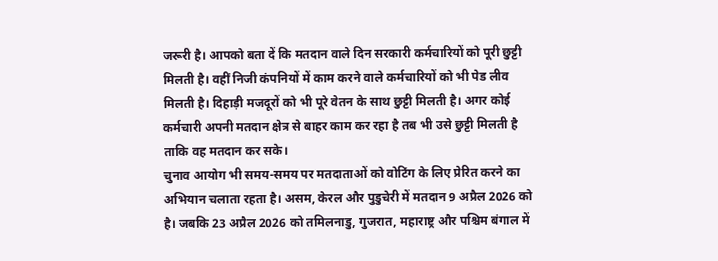जरूरी है। आपको बता दें कि मतदान वाले दिन सरकारी कर्मचारियों को पूरी छुट्टी मिलती है। वहीं निजी कंपनियों में काम करने वाले कर्मचारियों को भी पेड लीव मिलती है। दिहाड़ी मजदूरों को भी पूरे वेतन के साथ छुट्टी मिलती है। अगर कोई कर्मचारी अपनी मतदान क्षेत्र से बाहर काम कर रहा है तब भी उसे छुट्टी मिलती है ताकि वह मतदान कर सके।
चुनाव आयोग भी समय-समय पर मतदाताओं को वोटिंग के लिए प्रेरित करने का अभियान चलाता रहता है। असम, केरल और पुडुचेरी में मतदान 9 अप्रैल 2026 को है। जबकि 23 अप्रैल 2026 को तमिलनाडु, गुजरात, महाराष्ट्र और पश्चिम बंगाल में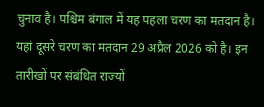चुनाव है। पश्चिम बंगाल में यह पहला चरण का मतदान है। यहां दूसरे चरण का मतदान 29 अप्रैल 2026 को है। इन तारीखों पर संबंधित राज्यों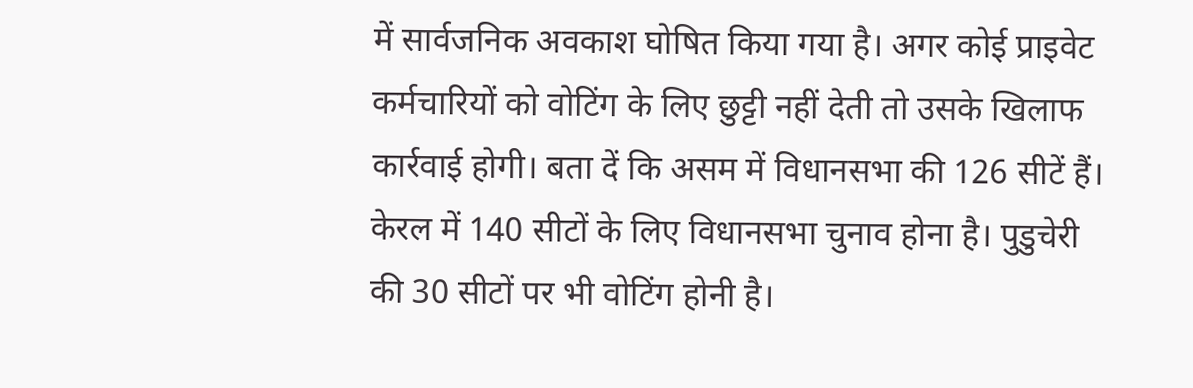में सार्वजनिक अवकाश घोषित किया गया है। अगर कोई प्राइवेट कर्मचारियों को वोटिंग के लिए छुट्टी नहीं देती तो उसके खिलाफ कार्रवाई होगी। बता दें कि असम में विधानसभा की 126 सीटें हैं। केरल में 140 सीटों के लिए विधानसभा चुनाव होना है। पुडुचेरी की 30 सीटों पर भी वोटिंग होनी है।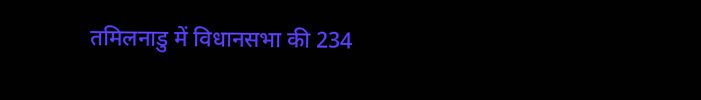तमिलनाडु में विधानसभा की 234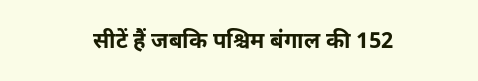सीटें हैं जबकि पश्चिम बंगाल की 152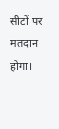सीटों पर मतदान होगा।